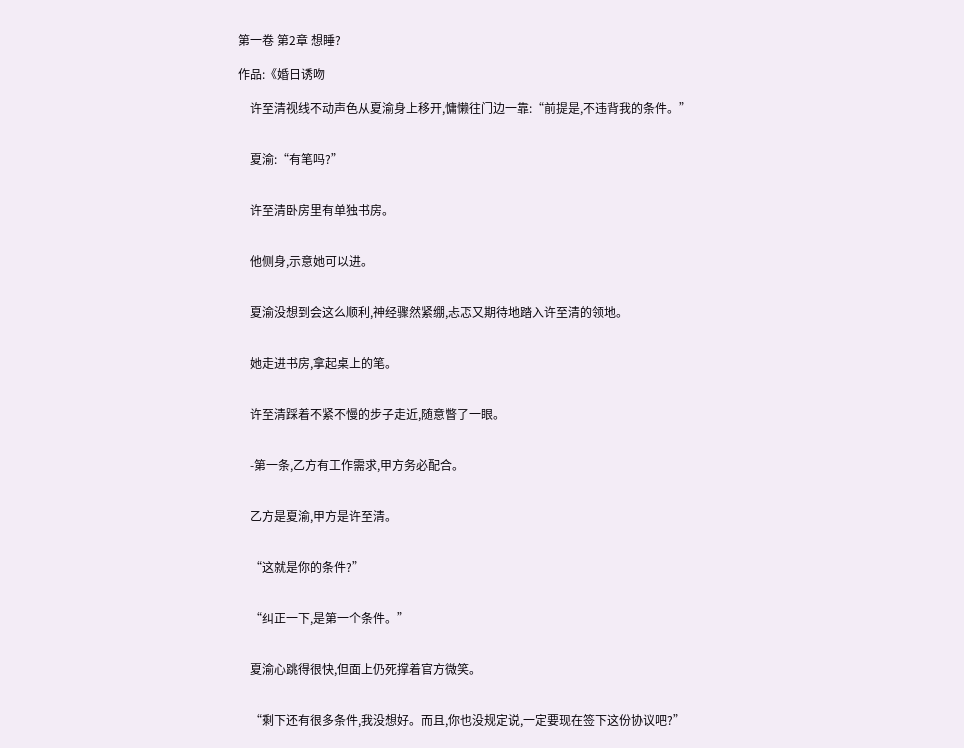第一卷 第2章 想睡?

作品:《婚日诱吻

    许至清视线不动声色从夏渝身上移开,慵懒往门边一靠:“前提是,不违背我的条件。”


    夏渝:“有笔吗?”


    许至清卧房里有单独书房。


    他侧身,示意她可以进。


    夏渝没想到会这么顺利,神经骤然紧绷,忐忑又期待地踏入许至清的领地。


    她走进书房,拿起桌上的笔。


    许至清踩着不紧不慢的步子走近,随意瞥了一眼。


    -第一条,乙方有工作需求,甲方务必配合。


    乙方是夏渝,甲方是许至清。


    “这就是你的条件?”


    “纠正一下,是第一个条件。”


    夏渝心跳得很快,但面上仍死撑着官方微笑。


    “剩下还有很多条件,我没想好。而且,你也没规定说,一定要现在签下这份协议吧?”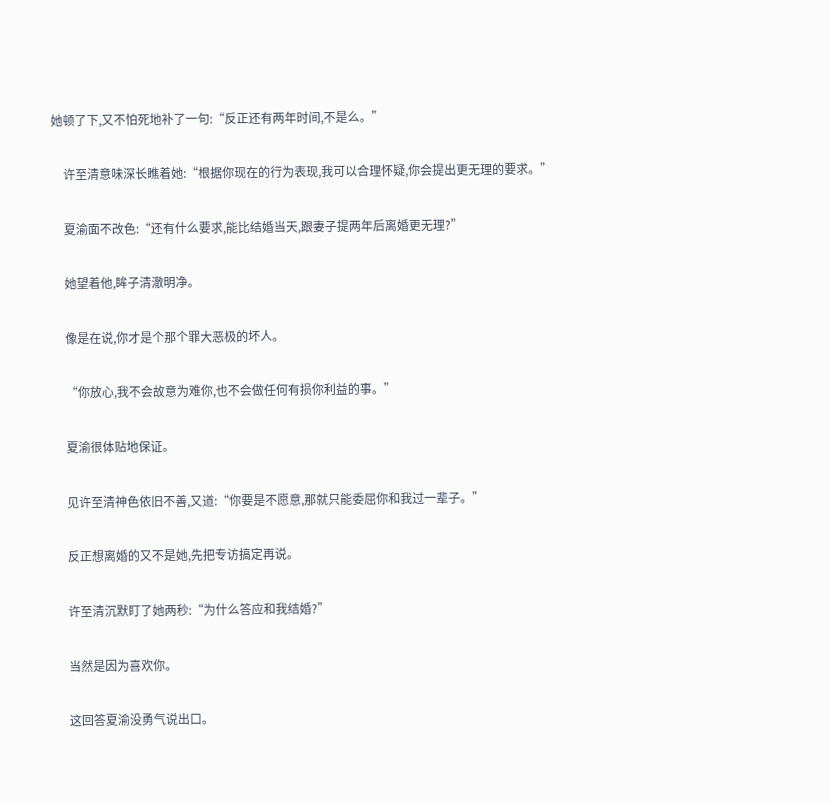她顿了下,又不怕死地补了一句:“反正还有两年时间,不是么。”


    许至清意味深长瞧着她:“根据你现在的行为表现,我可以合理怀疑,你会提出更无理的要求。”


    夏渝面不改色:“还有什么要求,能比结婚当天,跟妻子提两年后离婚更无理?”


    她望着他,眸子清澈明净。


    像是在说,你才是个那个罪大恶极的坏人。


    “你放心,我不会故意为难你,也不会做任何有损你利益的事。”


    夏渝很体贴地保证。


    见许至清神色依旧不善,又道:“你要是不愿意,那就只能委屈你和我过一辈子。”


    反正想离婚的又不是她,先把专访搞定再说。


    许至清沉默盯了她两秒:“为什么答应和我结婚?”


    当然是因为喜欢你。


    这回答夏渝没勇气说出口。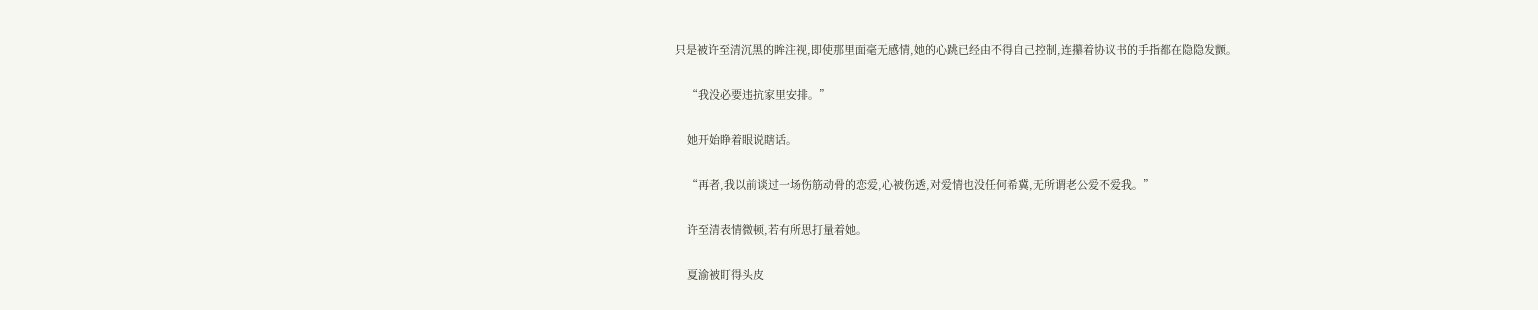只是被许至清沉黑的眸注视,即使那里面毫无感情,她的心跳已经由不得自己控制,连攥着协议书的手指都在隐隐发颤。


    “我没必要违抗家里安排。”


    她开始睁着眼说瞎话。


    “再者,我以前谈过一场伤筋动骨的恋爱,心被伤透,对爱情也没任何希冀,无所谓老公爱不爱我。”


    许至清表情微顿,若有所思打量着她。


    夏渝被盯得头皮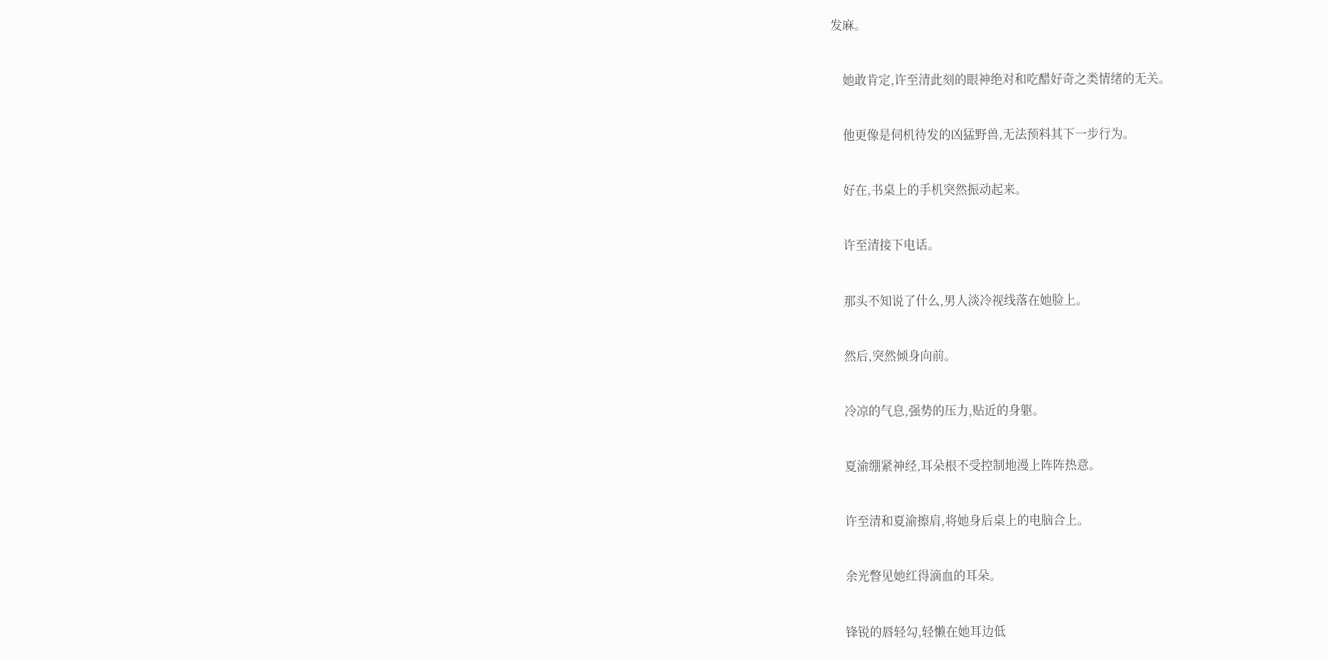发麻。


    她敢肯定,许至清此刻的眼神绝对和吃醋好奇之类情绪的无关。


    他更像是伺机待发的凶猛野兽,无法预料其下一步行为。


    好在,书桌上的手机突然振动起来。


    许至清接下电话。


    那头不知说了什么,男人淡冷视线落在她脸上。


    然后,突然倾身向前。


    冷凉的气息,强势的压力,贴近的身躯。


    夏渝绷紧神经,耳朵根不受控制地漫上阵阵热意。


    许至清和夏渝擦肩,将她身后桌上的电脑合上。


    余光瞥见她红得滴血的耳朵。


    锋锐的唇轻勾,轻懒在她耳边低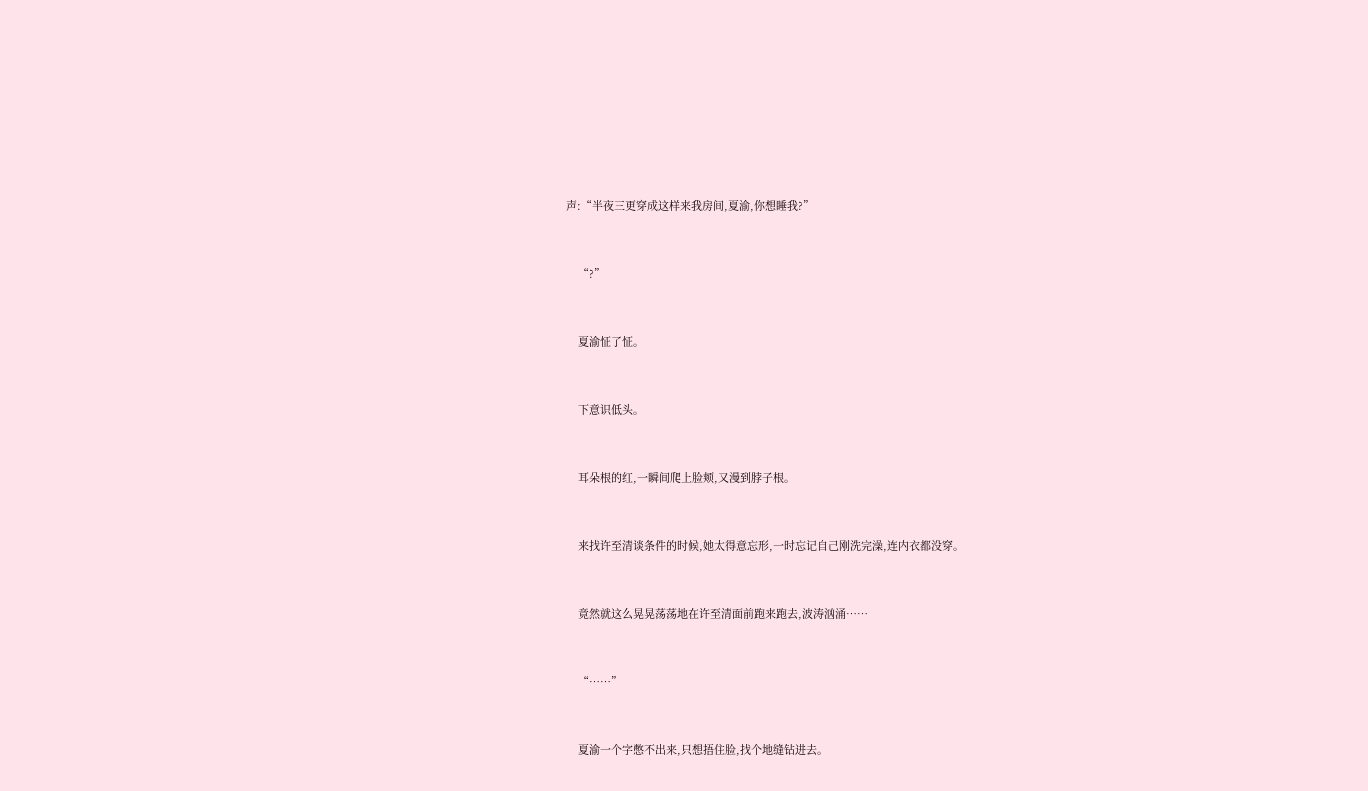声:“半夜三更穿成这样来我房间,夏渝,你想睡我?”


    “?”


    夏渝怔了怔。


    下意识低头。


    耳朵根的红,一瞬间爬上脸颊,又漫到脖子根。


    来找许至清谈条件的时候,她太得意忘形,一时忘记自己刚洗完澡,连内衣都没穿。


    竟然就这么晃晃荡荡地在许至清面前跑来跑去,波涛汹涌……


    “……”


    夏渝一个字憋不出来,只想捂住脸,找个地缝钻进去。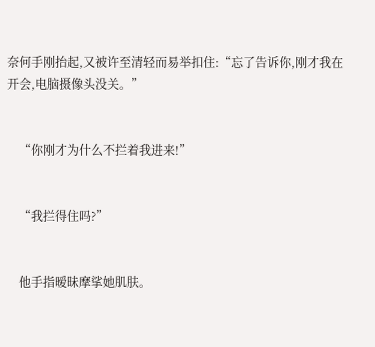奈何手刚抬起,又被许至清轻而易举扣住:“忘了告诉你,刚才我在开会,电脑摄像头没关。”


    “你刚才为什么不拦着我进来!”


    “我拦得住吗?”


    他手指暧昧摩挲她肌肤。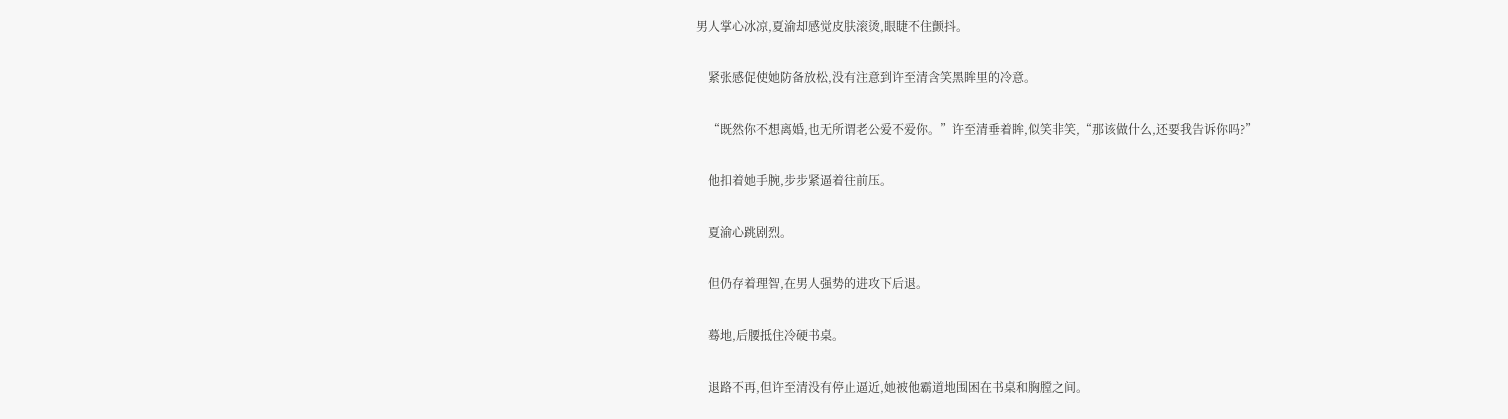男人掌心冰凉,夏渝却感觉皮肤滚烫,眼睫不住颤抖。


    紧张感促使她防备放松,没有注意到许至清含笑黑眸里的冷意。


    “既然你不想离婚,也无所谓老公爱不爱你。”许至清垂着眸,似笑非笑,“那该做什么,还要我告诉你吗?”


    他扣着她手腕,步步紧逼着往前压。


    夏渝心跳剧烈。


    但仍存着理智,在男人强势的进攻下后退。


    蓦地,后腰抵住冷硬书桌。


    退路不再,但许至清没有停止逼近,她被他霸道地围困在书桌和胸膛之间。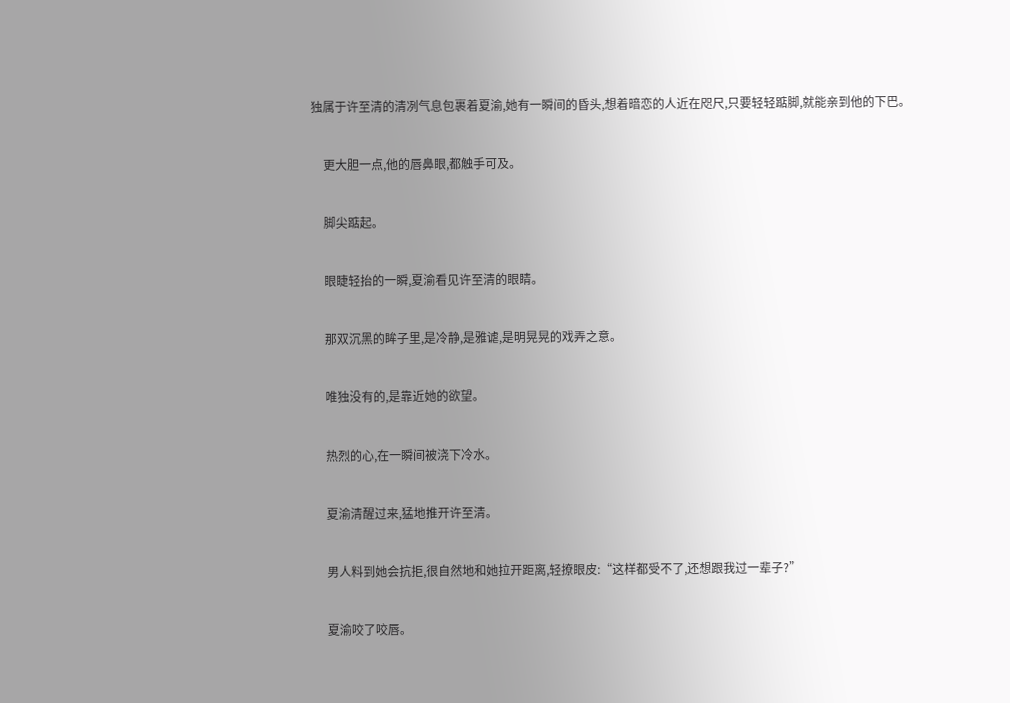独属于许至清的清冽气息包裹着夏渝,她有一瞬间的昏头,想着暗恋的人近在咫尺,只要轻轻踮脚,就能亲到他的下巴。


    更大胆一点,他的唇鼻眼,都触手可及。


    脚尖踮起。


    眼睫轻抬的一瞬,夏渝看见许至清的眼睛。


    那双沉黑的眸子里,是冷静,是雅谑,是明晃晃的戏弄之意。


    唯独没有的,是靠近她的欲望。


    热烈的心,在一瞬间被浇下冷水。


    夏渝清醒过来,猛地推开许至清。


    男人料到她会抗拒,很自然地和她拉开距离,轻撩眼皮:“这样都受不了,还想跟我过一辈子?”


    夏渝咬了咬唇。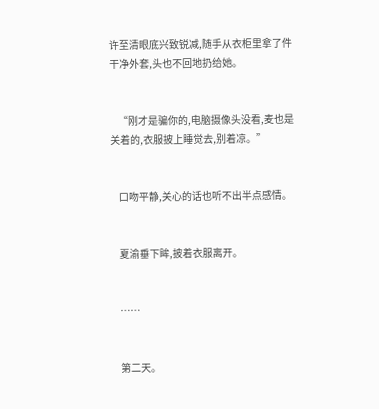许至清眼底兴致锐减,随手从衣柜里拿了件干净外套,头也不回地扔给她。


    “刚才是骗你的,电脑摄像头没看,麦也是关着的,衣服披上睡觉去,别着凉。”


    口吻平静,关心的话也听不出半点感情。


    夏渝垂下眸,披着衣服离开。


    ……


    第二天。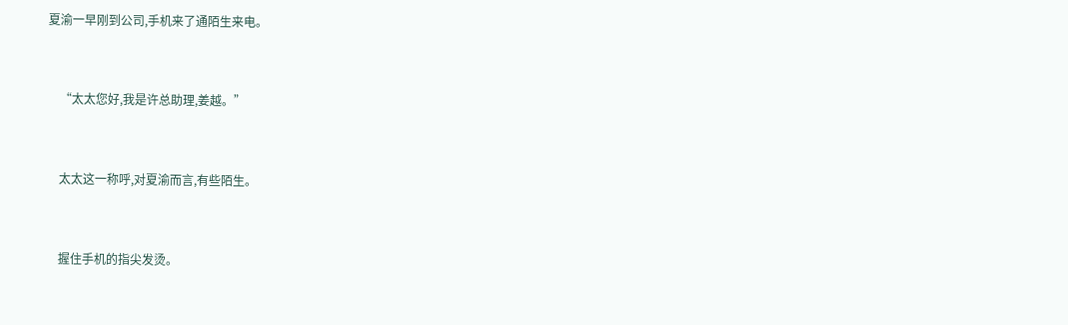夏渝一早刚到公司,手机来了通陌生来电。


    “太太您好,我是许总助理,姜越。”


    太太这一称呼,对夏渝而言,有些陌生。


    握住手机的指尖发烫。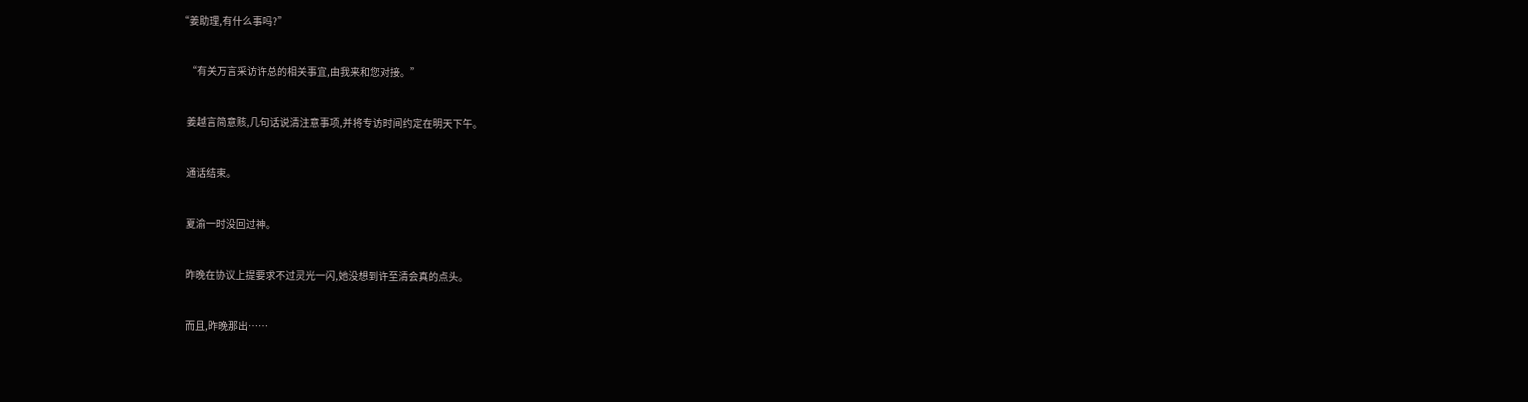“姜助理,有什么事吗?”


    “有关万言采访许总的相关事宜,由我来和您对接。”


    姜越言简意赅,几句话说清注意事项,并将专访时间约定在明天下午。


    通话结束。


    夏渝一时没回过神。


    昨晚在协议上提要求不过灵光一闪,她没想到许至清会真的点头。


    而且,昨晚那出……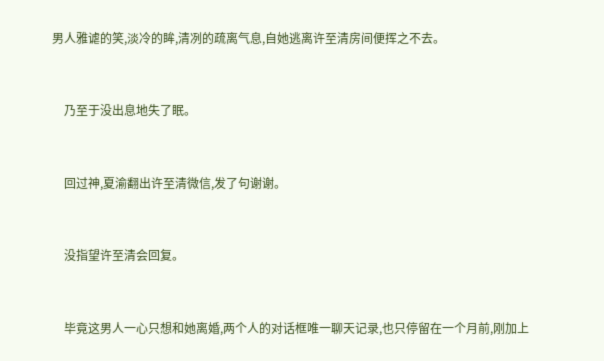男人雅谑的笑,淡冷的眸,清冽的疏离气息,自她逃离许至清房间便挥之不去。


    乃至于没出息地失了眠。


    回过神,夏渝翻出许至清微信,发了句谢谢。


    没指望许至清会回复。


    毕竟这男人一心只想和她离婚,两个人的对话框唯一聊天记录,也只停留在一个月前,刚加上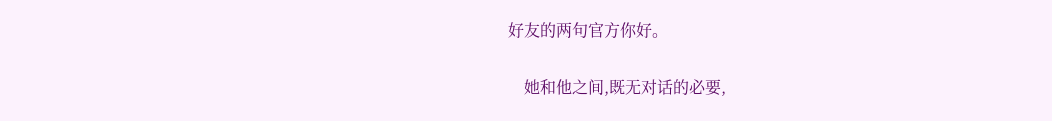好友的两句官方你好。


    她和他之间,既无对话的必要,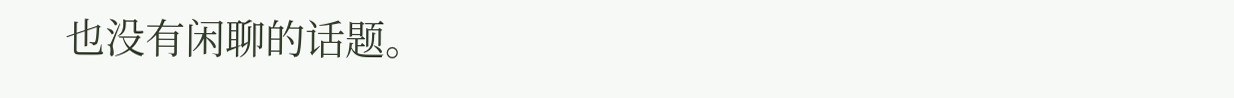也没有闲聊的话题。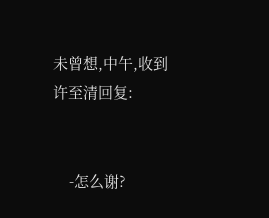未曾想,中午,收到许至清回复:


    -怎么谢?